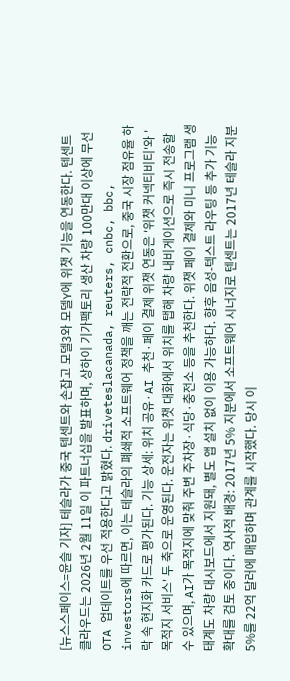[뉴스스페이스=윤슬 기자] 테슬라가 중국 텐센트와 손잡고 모델3와 모델Y에 위챗 기능을 연동한다. 텐센트 클라우드는 2026년 2월 11일 이 파트너십을 발표하며, 상하이 기가팩토리 생산 차량 100만대 이상에 무선 OTA 업데이트를 우선 적용한다고 밝혔다. driveteslacanada, reuters, cnbc, bbc, investors에 따르면, 이는 테슬라의 폐쇄적 소프트웨어 정책을 깨는 전략적 전환으로, 중국 시장 점유율 하락 속 현지화 카드로 평가된다. 기능 상세: 위치 공유·AI 추천·페이 결제 위챗 연동은 '위챗 커넥티비티'와 '목적지 서비스' 두 축으로 운영된다. 운전자는 위챗 대화에서 위치를 탭해 차량 내비게이션으로 즉시 전송할 수 있으며, AI가 목적지에 맞춰 주변 주차장·식당·충전소 등을 추천한다. 위챗 페이 결제와 미니 프로그램 생태계도 차량 대시보드에서 지원돼, 별도 앱 설치 없이 이용 가능하다. 향후 음성-텍스트 라우팅 등 추가 기능 확대를 검토 중이다. 역사적 배경: 2017년 5% 지분에서 소프트웨어 시너지로 텐센트는 2017년 테슬라 지분 5%를 22억 달러에 매입하며 관계를 시작했다. 당시 이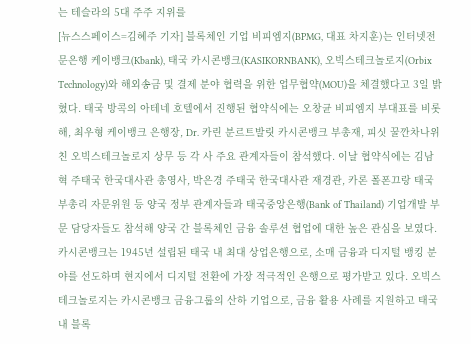는 테슬라의 5대 주주 지위를
[뉴스스페이스=김혜주 기자] 블록체인 기업 비피엠지(BPMG, 대표 차지훈)는 인터넷전문은행 케이뱅크(Kbank), 태국 카시콘뱅크(KASIKORNBANK), 오빅스테크놀로지(Orbix Technology)와 해외송금 및 결제 분야 협력을 위한 업무협약(MOU)을 체결했다고 3일 밝혔다. 태국 방콕의 아테네 호텔에서 진행된 협약식에는 오창균 비피엠지 부대표를 비롯해, 최우형 케이뱅크 은행장, Dr. 카린 분르트발릿 카시콘뱅크 부총재, 피싯 꿀깐차나위친 오빅스테크놀로지 상무 등 각 사 주요 관계자들이 참석했다. 이날 협약식에는 김남혁 주태국 한국대사관 총영사, 박은경 주태국 한국대사관 재경관, 카론 폴폰끄랑 태국 부총리 자문위원 등 양국 정부 관계자들과 태국중앙은행(Bank of Thailand) 기업개발 부문 담당자들도 참석해 양국 간 블록체인 금융 솔루션 협업에 대한 높은 관심을 보였다. 카시콘뱅크는 1945년 설립된 태국 내 최대 상업은행으로, 소매 금융과 디지털 뱅킹 분야를 선도하며 현지에서 디지털 전환에 가장 적극적인 은행으로 평가받고 있다. 오빅스테크놀로지는 카시콘뱅크 금융그룹의 산하 기업으로, 금융 활용 사례를 지원하고 태국 내 블록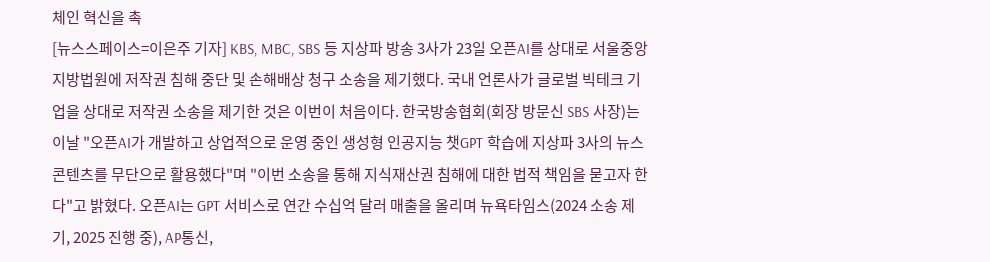체인 혁신을 촉
[뉴스스페이스=이은주 기자] KBS, MBC, SBS 등 지상파 방송 3사가 23일 오픈AI를 상대로 서울중앙지방법원에 저작권 침해 중단 및 손해배상 청구 소송을 제기했다. 국내 언론사가 글로벌 빅테크 기업을 상대로 저작권 소송을 제기한 것은 이번이 처음이다. 한국방송협회(회장 방문신 SBS 사장)는 이날 "오픈AI가 개발하고 상업적으로 운영 중인 생성형 인공지능 챗GPT 학습에 지상파 3사의 뉴스콘텐츠를 무단으로 활용했다"며 "이번 소송을 통해 지식재산권 침해에 대한 법적 책임을 묻고자 한다"고 밝혔다. 오픈AI는 GPT 서비스로 연간 수십억 달러 매출을 올리며 뉴욕타임스(2024 소송 제기, 2025 진행 중), AP통신,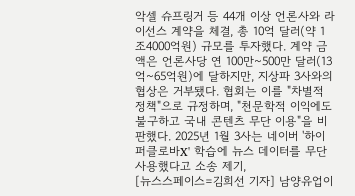악셀 슈프링거 등 44개 이상 언론사와 라이선스 계약을 체결, 총 10억 달러(약 1조4000억원) 규모를 투자했다. 계약 금액은 언론사당 연 100만~500만 달러(13억~65억원)에 달하지만, 지상파 3사와의 협상은 거부됐다. 협회는 이를 "차별적 정책"으로 규정하며, "천문학적 이익에도 불구하고 국내 콘텐츠 무단 이용"을 비판했다. 2025년 1월 3사는 네이버 '하이퍼클로바X' 학습에 뉴스 데이터를 무단 사용했다고 소송 제기,
[뉴스스페이스=김희선 기자] 남양유업이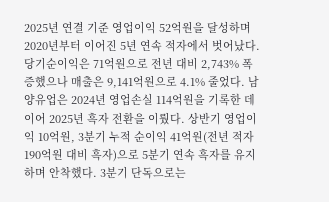2025년 연결 기준 영업이익 52억원을 달성하며 2020년부터 이어진 5년 연속 적자에서 벗어났다. 당기순이익은 71억원으로 전년 대비 2,743% 폭증했으나 매출은 9,141억원으로 4.1% 줄었다. 남양유업은 2024년 영업손실 114억원을 기록한 데 이어 2025년 흑자 전환을 이뤘다. 상반기 영업이익 10억원, 3분기 누적 순이익 41억원(전년 적자 190억원 대비 흑자)으로 5분기 연속 흑자를 유지하며 안착했다. 3분기 단독으로는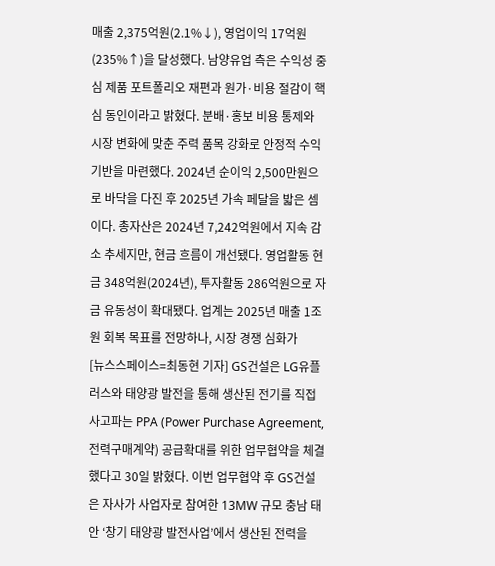매출 2,375억원(2.1%↓), 영업이익 17억원(235%↑)을 달성했다. 남양유업 측은 수익성 중심 제품 포트폴리오 재편과 원가·비용 절감이 핵심 동인이라고 밝혔다. 분배·홍보 비용 통제와 시장 변화에 맞춘 주력 품목 강화로 안정적 수익 기반을 마련했다. 2024년 순이익 2,500만원으로 바닥을 다진 후 2025년 가속 페달을 밟은 셈이다. 총자산은 2024년 7,242억원에서 지속 감소 추세지만, 현금 흐름이 개선됐다. 영업활동 현금 348억원(2024년), 투자활동 286억원으로 자금 유동성이 확대됐다. 업계는 2025년 매출 1조원 회복 목표를 전망하나, 시장 경쟁 심화가
[뉴스스페이스=최동현 기자] GS건설은 LG유플러스와 태양광 발전을 통해 생산된 전기를 직접 사고파는 PPA (Power Purchase Agreement, 전력구매계약) 공급확대를 위한 업무협약을 체결했다고 30일 밝혔다. 이번 업무협약 후 GS건설은 자사가 사업자로 참여한 13MW 규모 충남 태안 ‘창기 태양광 발전사업’에서 생산된 전력을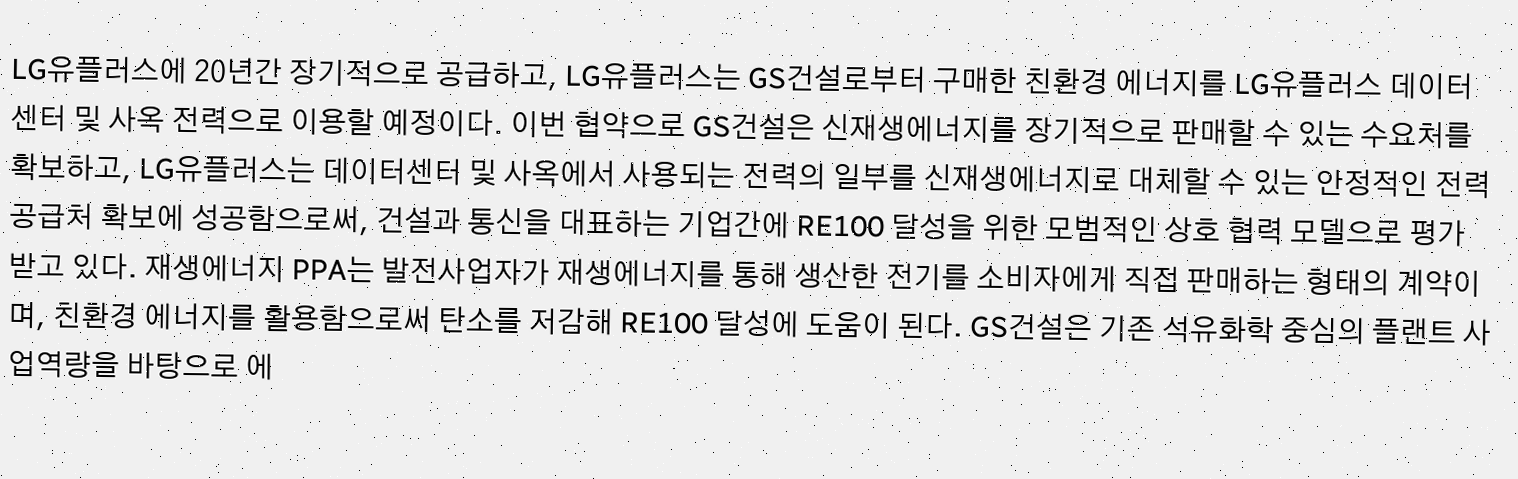LG유플러스에 20년간 장기적으로 공급하고, LG유플러스는 GS건설로부터 구매한 친환경 에너지를 LG유플러스 데이터센터 및 사옥 전력으로 이용할 예정이다. 이번 협약으로 GS건설은 신재생에너지를 장기적으로 판매할 수 있는 수요처를 확보하고, LG유플러스는 데이터센터 및 사옥에서 사용되는 전력의 일부를 신재생에너지로 대체할 수 있는 안정적인 전력 공급처 확보에 성공함으로써, 건설과 통신을 대표하는 기업간에 RE100 달성을 위한 모범적인 상호 협력 모델으로 평가받고 있다. 재생에너지 PPA는 발전사업자가 재생에너지를 통해 생산한 전기를 소비자에게 직접 판매하는 형태의 계약이며, 친환경 에너지를 활용함으로써 탄소를 저감해 RE100 달성에 도움이 된다. GS건설은 기존 석유화학 중심의 플랜트 사업역량을 바탕으로 에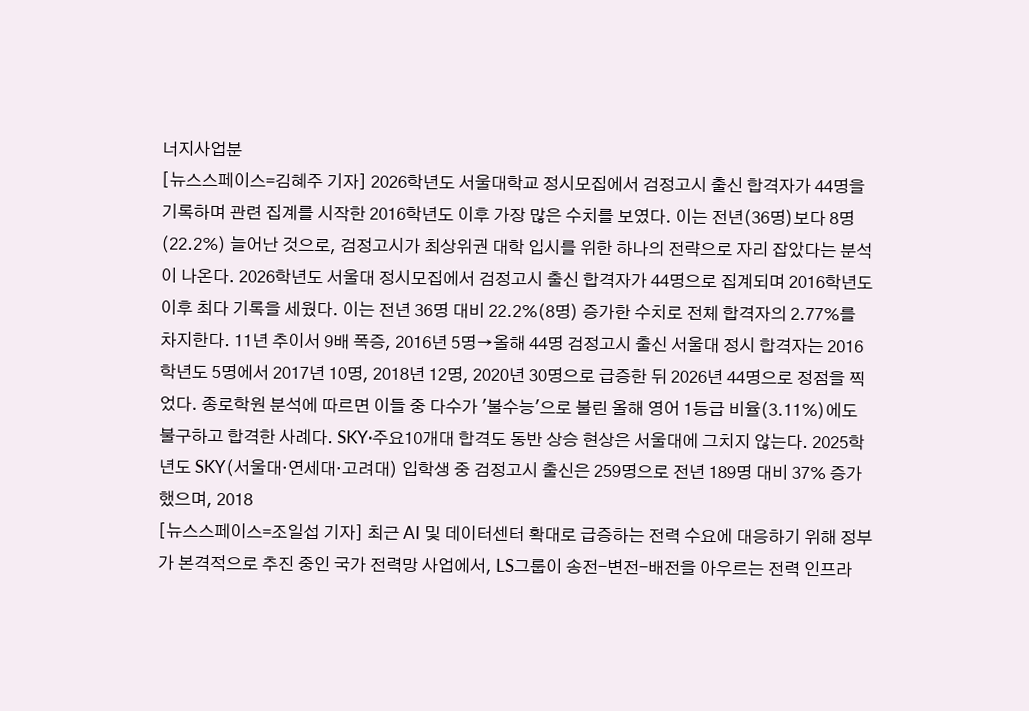너지사업분
[뉴스스페이스=김혜주 기자] 2026학년도 서울대학교 정시모집에서 검정고시 출신 합격자가 44명을 기록하며 관련 집계를 시작한 2016학년도 이후 가장 많은 수치를 보였다. 이는 전년(36명)보다 8명(22.2%) 늘어난 것으로, 검정고시가 최상위권 대학 입시를 위한 하나의 전략으로 자리 잡았다는 분석이 나온다. 2026학년도 서울대 정시모집에서 검정고시 출신 합격자가 44명으로 집계되며 2016학년도 이후 최다 기록을 세웠다. 이는 전년 36명 대비 22.2%(8명) 증가한 수치로 전체 합격자의 2.77%를 차지한다. 11년 추이서 9배 폭증, 2016년 5명→올해 44명 검정고시 출신 서울대 정시 합격자는 2016학년도 5명에서 2017년 10명, 2018년 12명, 2020년 30명으로 급증한 뒤 2026년 44명으로 정점을 찍었다. 종로학원 분석에 따르면 이들 중 다수가 '불수능'으로 불린 올해 영어 1등급 비율(3.11%)에도 불구하고 합격한 사례다. SKY·주요10개대 합격도 동반 상승 현상은 서울대에 그치지 않는다. 2025학년도 SKY(서울대·연세대·고려대) 입학생 중 검정고시 출신은 259명으로 전년 189명 대비 37% 증가했으며, 2018
[뉴스스페이스=조일섭 기자] 최근 AI 및 데이터센터 확대로 급증하는 전력 수요에 대응하기 위해 정부가 본격적으로 추진 중인 국가 전력망 사업에서, LS그룹이 송전-변전-배전을 아우르는 전력 인프라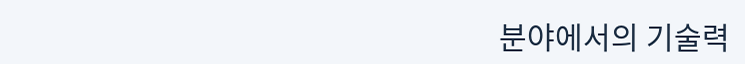분야에서의 기술력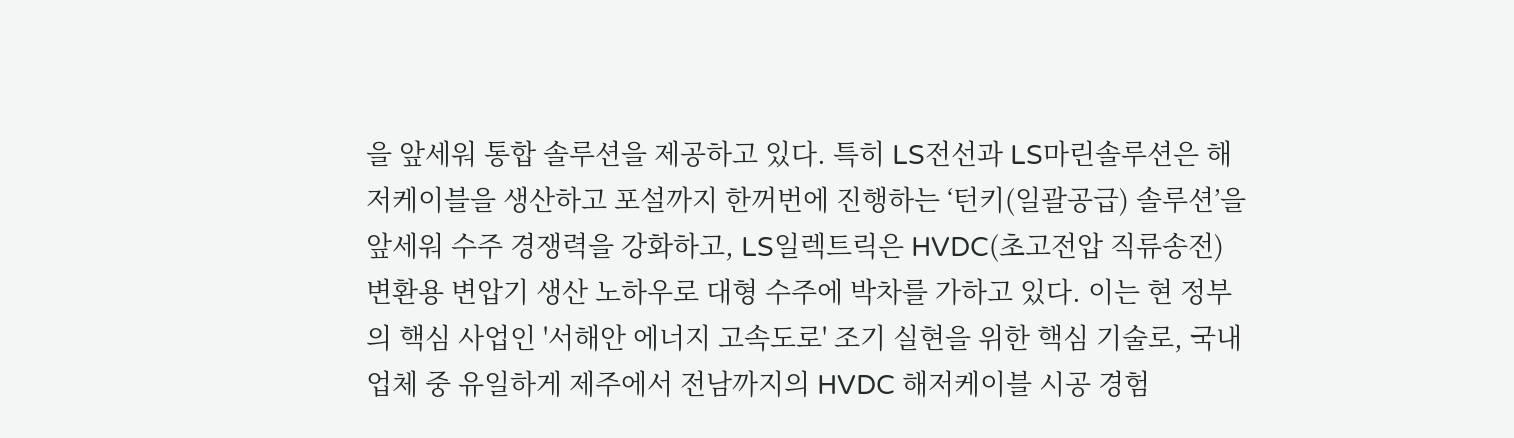을 앞세워 통합 솔루션을 제공하고 있다. 특히 LS전선과 LS마린솔루션은 해저케이블을 생산하고 포설까지 한꺼번에 진행하는 ‘턴키(일괄공급) 솔루션’을 앞세워 수주 경쟁력을 강화하고, LS일렉트릭은 HVDC(초고전압 직류송전) 변환용 변압기 생산 노하우로 대형 수주에 박차를 가하고 있다. 이는 현 정부의 핵심 사업인 '서해안 에너지 고속도로' 조기 실현을 위한 핵심 기술로, 국내 업체 중 유일하게 제주에서 전남까지의 HVDC 해저케이블 시공 경험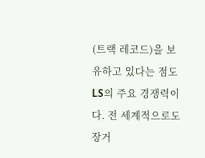(트랙 레코드)을 보유하고 있다는 점도 LS의 주요 경쟁력이다. 전 세계적으로도 장거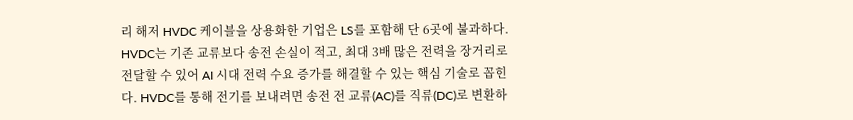리 해저 HVDC 케이블을 상용화한 기업은 LS를 포함해 단 6곳에 불과하다. HVDC는 기존 교류보다 송전 손실이 적고, 최대 3배 많은 전력을 장거리로 전달할 수 있어 AI 시대 전력 수요 증가를 해결할 수 있는 핵심 기술로 꼽힌다. HVDC를 통해 전기를 보내려면 송전 전 교류(AC)를 직류(DC)로 변환하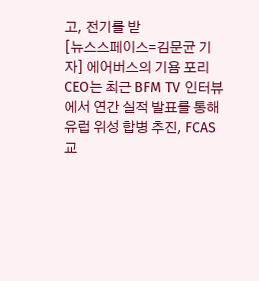고, 전기를 받
[뉴스스페이스=김문균 기자] 에어버스의 기욤 포리 CEO는 최근 BFM TV 인터뷰에서 연간 실적 발표를 통해 유럽 위성 합병 추진, FCAS 교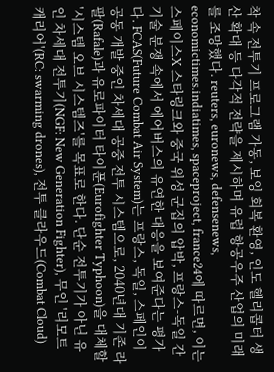착 속 전투기 프로그램 가동, 보잉 회복 환영, 인도 헬리콥터 생산 확대 등 다각적 전략을 제시하며 유럽 항공우주 산업의 미래를 조망했다. reuters, euronews, defensenews, economictimes.indiatimes, spaceproject, france24에 따르면, 이는 스페이스X 스타링크와 중국 위성 군집의 압박, 프랑스-독일 간 기술 분쟁 속에서 에어버스의 유연한 대응을 보여준다는 평가다. FCAS(Future Combat Air System)는 프랑스, 독일, 스페인이 공동 개발 중인 차세대 공중 전투 시스템으로, 2040년대 기존 라팔(Rafale)과 유로파이터 타이푼(Eurofighter Typhoon)을 대체할 '시스템 오브 시스템즈'를 목표로 한다. 단순 전투기가 아닌 유인 차세대 전투기(NGF: New Generation Fighter), 무인 '리모트 캐리어'(RC: swarming drones), 전투 클라우드(Combat Cloud)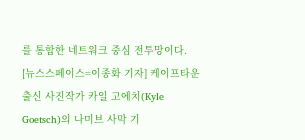를 통합한 네트워크 중심 전투망이다.
[뉴스스페이스=이종화 기자] 케이프타운 출신 사진작가 카일 고에치(Kyle Goetsch)의 나미브 사막 기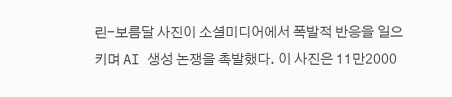린-보름달 사진이 소셜미디어에서 폭발적 반응을 일으키며 AI 생성 논쟁을 촉발했다. 이 사진은 11만2000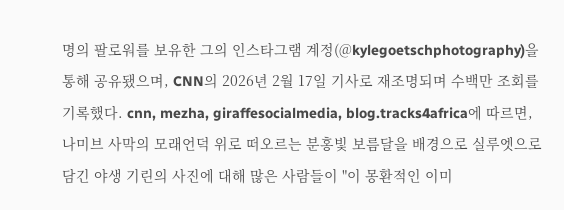명의 팔로워를 보유한 그의 인스타그램 계정(@kylegoetschphotography)을 통해 공유됐으며, CNN의 2026년 2월 17일 기사로 재조명되며 수백만 조회를 기록했다. cnn, mezha, giraffesocialmedia, blog.tracks4africa에 따르면, 나미브 사막의 모래언덕 위로 떠오르는 분홍빛 보름달을 배경으로 실루엣으로 담긴 야생 기린의 사진에 대해 많은 사람들이 "이 몽환적인 이미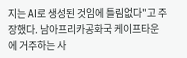지는 AI로 생성된 것임에 틀림없다"고 주장했다. 남아프리카공화국 케이프타운에 거주하는 사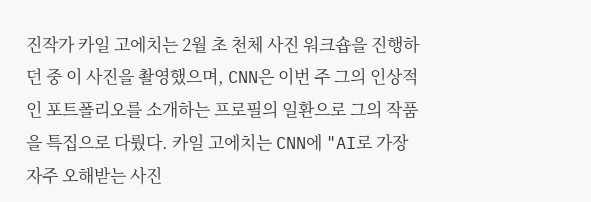진작가 카일 고에치는 2월 초 천체 사진 워크숍을 진행하던 중 이 사진을 촬영했으며, CNN은 이번 주 그의 인상적인 포트폴리오를 소개하는 프로필의 일환으로 그의 작품을 특집으로 다뤘다. 카일 고에치는 CNN에 "AI로 가장 자주 오해받는 사진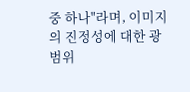중 하나"라며, 이미지의 진정성에 대한 광범위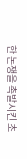한 논쟁을 촉발시킨 초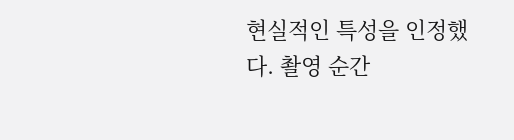현실적인 특성을 인정했다. 촬영 순간